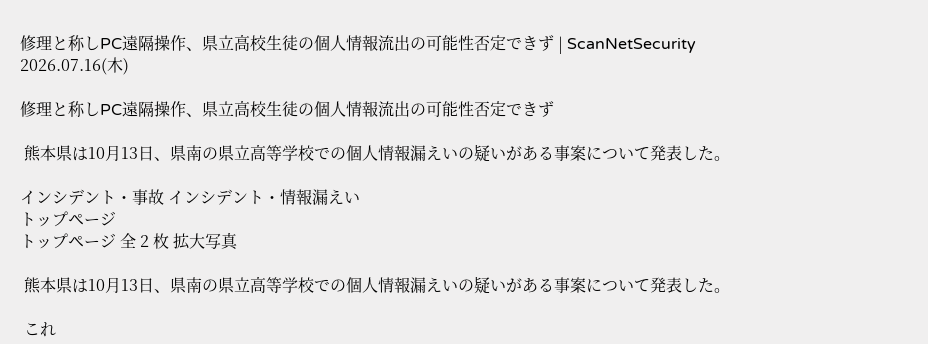修理と称しPC遠隔操作、県立高校生徒の個人情報流出の可能性否定できず | ScanNetSecurity
2026.07.16(木)

修理と称しPC遠隔操作、県立高校生徒の個人情報流出の可能性否定できず

 熊本県は10月13日、県南の県立高等学校での個人情報漏えいの疑いがある事案について発表した。

インシデント・事故 インシデント・情報漏えい
トップページ
トップページ 全 2 枚 拡大写真

 熊本県は10月13日、県南の県立高等学校での個人情報漏えいの疑いがある事案について発表した。

 これ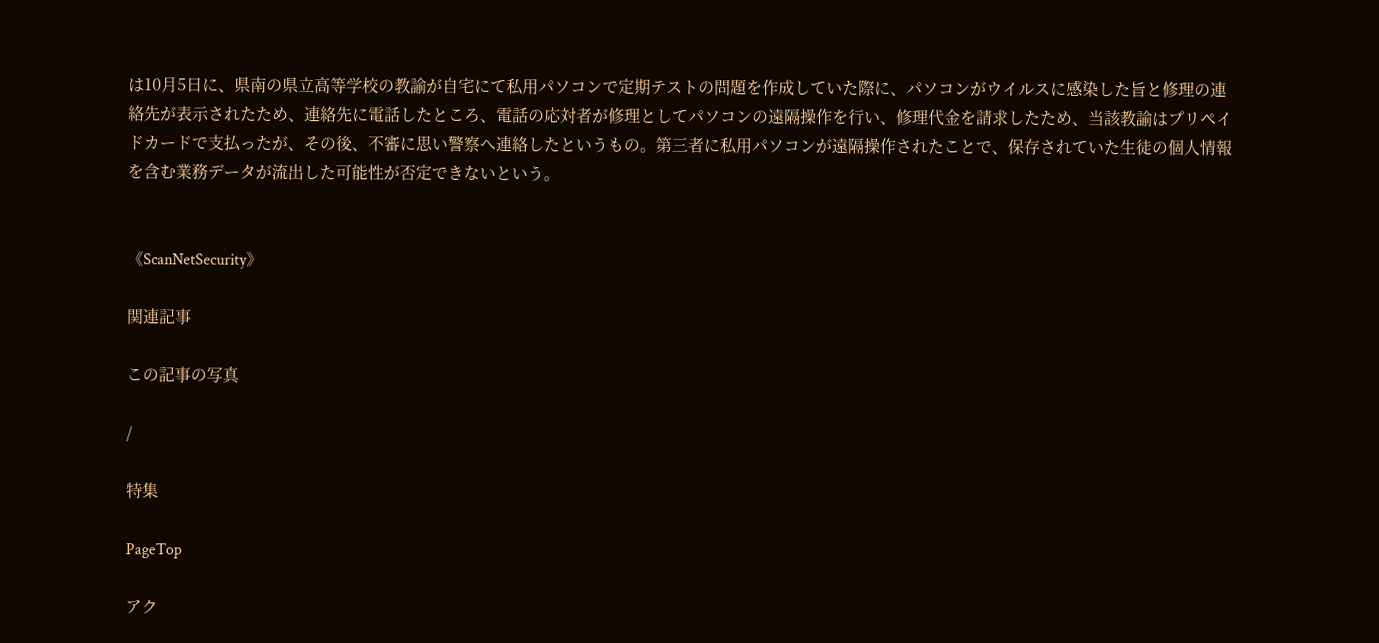は10月5日に、県南の県立高等学校の教諭が自宅にて私用パソコンで定期テストの問題を作成していた際に、パソコンがウイルスに感染した旨と修理の連絡先が表示されたため、連絡先に電話したところ、電話の応対者が修理としてパソコンの遠隔操作を行い、修理代金を請求したため、当該教諭はプリペイドカードで支払ったが、その後、不審に思い警察へ連絡したというもの。第三者に私用パソコンが遠隔操作されたことで、保存されていた生徒の個人情報を含む業務データが流出した可能性が否定できないという。


《ScanNetSecurity》

関連記事

この記事の写真

/

特集

PageTop

アク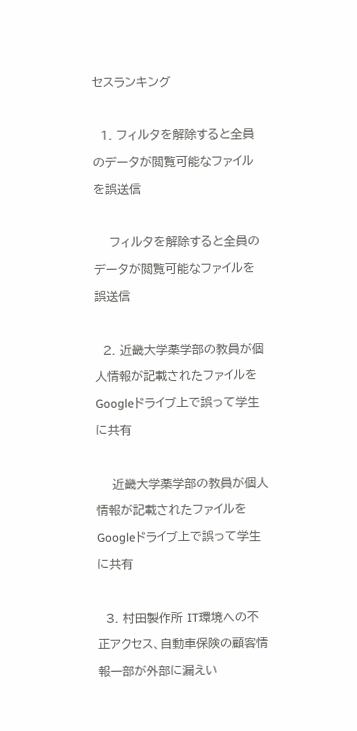セスランキング

  1. フィルタを解除すると全員のデータが閲覧可能なファイルを誤送信

    フィルタを解除すると全員のデータが閲覧可能なファイルを誤送信

  2. 近畿大学薬学部の教員が個人情報が記載されたファイルをGoogleドライブ上で誤って学生に共有

    近畿大学薬学部の教員が個人情報が記載されたファイルをGoogleドライブ上で誤って学生に共有

  3. 村田製作所 IT環境への不正アクセス、自動車保険の顧客情報一部が外部に漏えい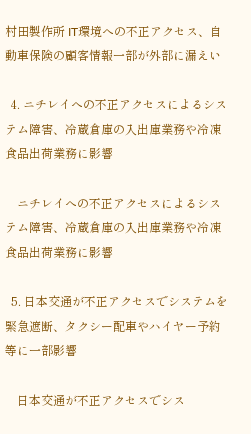村田製作所 IT環境への不正アクセス、自動車保険の顧客情報一部が外部に漏えい

  4. ニチレイへの不正アクセスによるシステム障害、冷蔵倉庫の入出庫業務や冷凍食品出荷業務に影響

    ニチレイへの不正アクセスによるシステム障害、冷蔵倉庫の入出庫業務や冷凍食品出荷業務に影響

  5. 日本交通が不正アクセスでシステムを緊急遮断、タクシー配車やハイヤー予約等に一部影響

    日本交通が不正アクセスでシス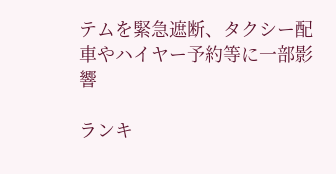テムを緊急遮断、タクシー配車やハイヤー予約等に一部影響

ランキ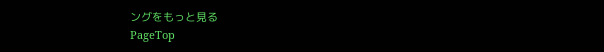ングをもっと見る
PageTop